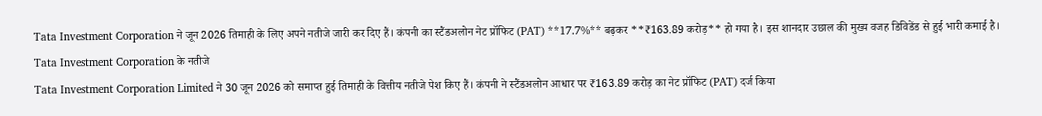Tata Investment Corporation ने जून 2026 तिमाही के लिए अपने नतीजे जारी कर दिए हैं। कंपनी का स्टैंडअलोन नेट प्रॉफिट (PAT) **17.7%** बढ़कर **₹163.89 करोड़** हो गया है। इस शानदार उछाल की मुख्य वजह डिविडेंड से हुई भारी कमाई है।
Tata Investment Corporation के नतीजे
Tata Investment Corporation Limited ने 30 जून 2026 को समाप्त हुई तिमाही के वित्तीय नतीजे पेश किए हैं। कंपनी ने स्टैंडअलोन आधार पर ₹163.89 करोड़ का नेट प्रॉफिट (PAT) दर्ज किया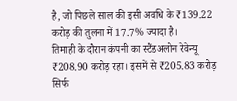है, जो पिछले साल की इसी अवधि के ₹139.22 करोड़ की तुलना में 17.7% ज्यादा है।
तिमाही के दौरान कंपनी का स्टैंडअलोन रेवेन्यू ₹208.90 करोड़ रहा। इसमें से ₹205.83 करोड़ सिर्फ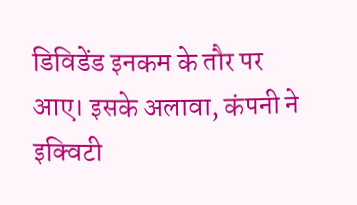डिविडेंड इनकम के तौर पर आए। इसके अलावा, कंपनी ने इक्विटी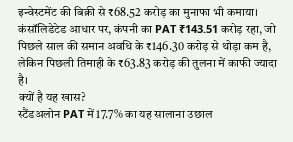इन्वेस्टमेंट की बिक्री से ₹68.52 करोड़ का मुनाफा भी कमाया।
कंसॉलिडेटेड आधार पर, कंपनी का PAT ₹143.51 करोड़ रहा, जो पिछले साल की समान अवधि के ₹146.30 करोड़ से थोड़ा कम है, लेकिन पिछली तिमाही के ₹63.83 करोड़ की तुलना में काफी ज्यादा है।
क्यों है यह खास?
स्टैंडअलोन PAT में 17.7% का यह सालाना उछाल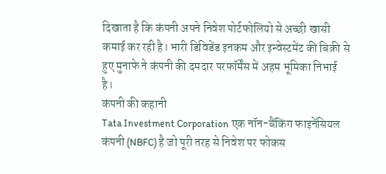दिखाता है कि कंपनी अपने निवेश पोर्टफोलियो से अच्छी खासी कमाई कर रही है। भारी डिविडेंड इनकम और इन्वेस्टमेंट की बिक्री से हुए मुनाफे ने कंपनी की दमदार परफॉर्मेंस में अहम भूमिका निभाई है।
कंपनी की कहानी
Tata Investment Corporation एक नॉन-बैंकिंग फाइनेंसियल कंपनी (NBFC) है जो पूरी तरह से निवेश पर फोकस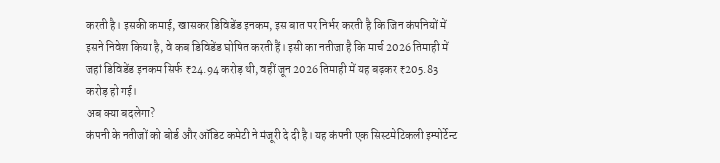करती है। इसकी कमाई, खासकर डिविडेंड इनकम, इस बात पर निर्भर करती है कि जिन कंपनियों में इसने निवेश किया है, वे कब डिविडेंड घोषित करती हैं। इसी का नतीजा है कि मार्च 2026 तिमाही में जहां डिविडेंड इनकम सिर्फ ₹24.94 करोड़ थी, वहीं जून 2026 तिमाही में यह बढ़कर ₹205.83 करोड़ हो गई।
अब क्या बदलेगा?
कंपनी के नतीजों को बोर्ड और ऑडिट कमेटी ने मंजूरी दे दी है। यह कंपनी एक सिस्टमेटिकली इम्पोर्टेन्ट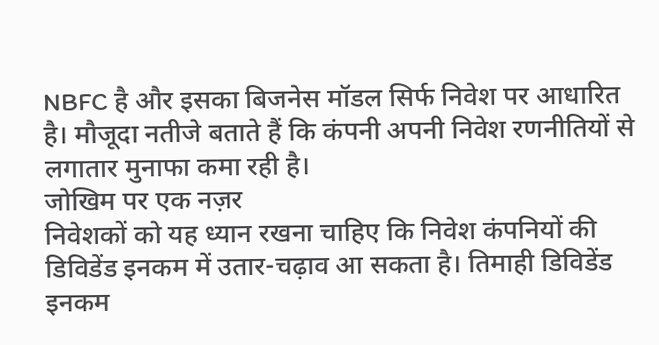NBFC है और इसका बिजनेस मॉडल सिर्फ निवेश पर आधारित है। मौजूदा नतीजे बताते हैं कि कंपनी अपनी निवेश रणनीतियों से लगातार मुनाफा कमा रही है।
जोखिम पर एक नज़र
निवेशकों को यह ध्यान रखना चाहिए कि निवेश कंपनियों की डिविडेंड इनकम में उतार-चढ़ाव आ सकता है। तिमाही डिविडेंड इनकम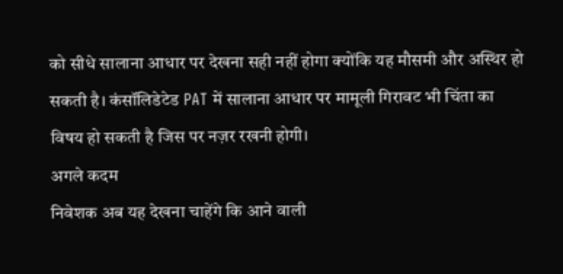को सीधे सालाना आधार पर देखना सही नहीं होगा क्योंकि यह मौसमी और अस्थिर हो सकती है। कंसॉलिडेटेड PAT में सालाना आधार पर मामूली गिरावट भी चिंता का विषय हो सकती है जिस पर नज़र रखनी होगी।
अगले कदम
निवेशक अब यह देखना चाहेंगे कि आने वाली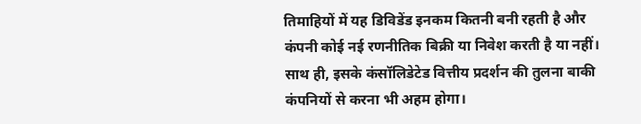तिमाहियों में यह डिविडेंड इनकम कितनी बनी रहती है और कंपनी कोई नई रणनीतिक बिक्री या निवेश करती है या नहीं। साथ ही, इसके कंसॉलिडेटेड वित्तीय प्रदर्शन की तुलना बाकी कंपनियों से करना भी अहम होगा।